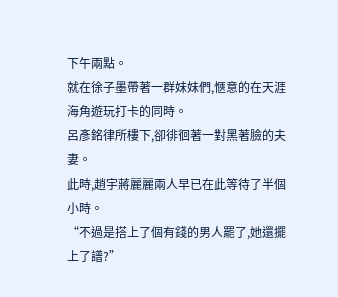下午兩點。
就在徐子墨帶著一群妹妹們,愜意的在天涯海角遊玩打卡的同時。
呂彥銘律所樓下,卻徘徊著一對黑著臉的夫妻。
此時,趙宇蔣麗麗兩人早已在此等待了半個小時。
“不過是搭上了個有錢的男人罷了,她還擺上了譜?”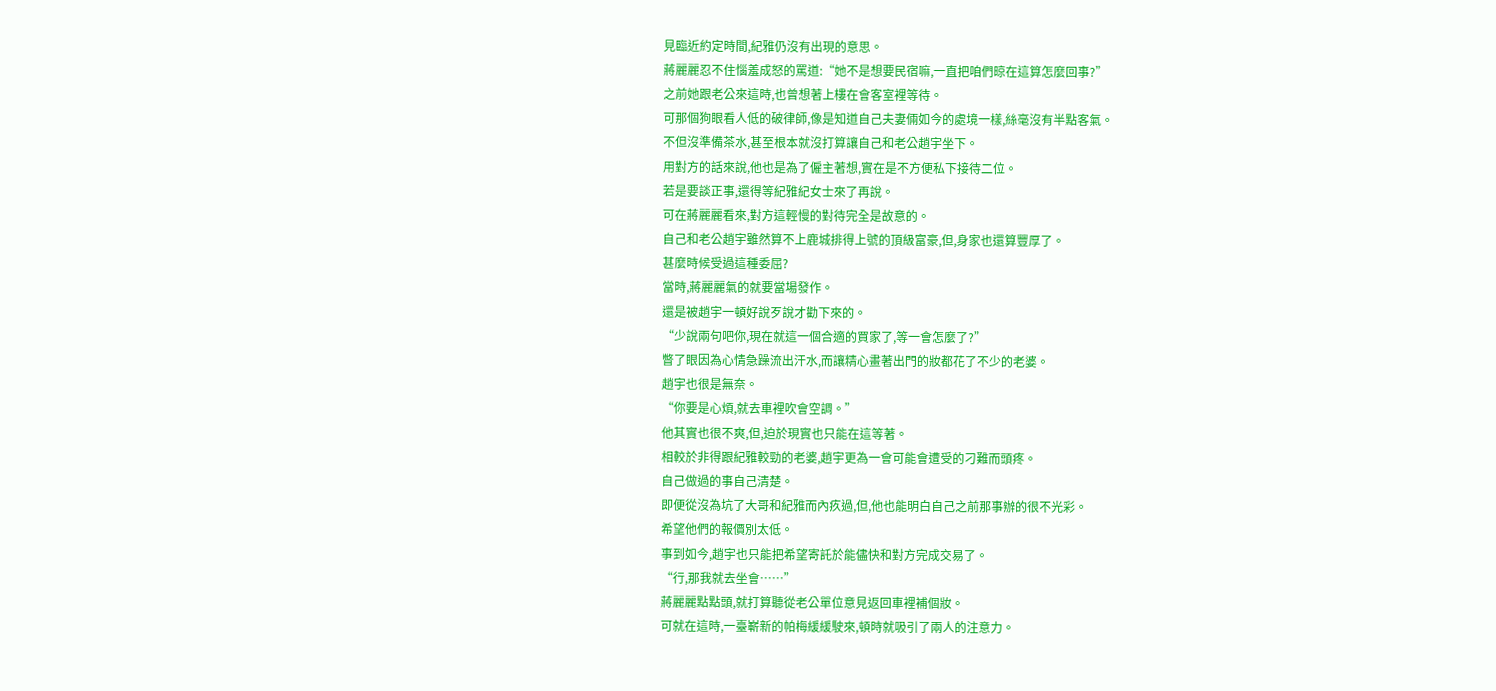見臨近約定時間,紀雅仍沒有出現的意思。
蔣麗麗忍不住惱羞成怒的罵道:“她不是想要民宿嘛,一直把咱們晾在這算怎麼回事?”
之前她跟老公來這時,也曾想著上樓在會客室裡等待。
可那個狗眼看人低的破律師,像是知道自己夫妻倆如今的處境一樣,絲毫沒有半點客氣。
不但沒準備茶水,甚至根本就沒打算讓自己和老公趙宇坐下。
用對方的話來說,他也是為了僱主著想,實在是不方便私下接待二位。
若是要談正事,還得等紀雅紀女士來了再說。
可在蔣麗麗看來,對方這輕慢的對待完全是故意的。
自己和老公趙宇雖然算不上鹿城排得上號的頂級富豪,但,身家也還算豐厚了。
甚麼時候受過這種委屈?
當時,蔣麗麗氣的就要當場發作。
還是被趙宇一頓好說歹說才勸下來的。
“少說兩句吧你,現在就這一個合適的買家了,等一會怎麼了?”
瞥了眼因為心情急躁流出汗水,而讓精心畫著出門的妝都花了不少的老婆。
趙宇也很是無奈。
“你要是心煩,就去車裡吹會空調。”
他其實也很不爽,但,迫於現實也只能在這等著。
相較於非得跟紀雅較勁的老婆,趙宇更為一會可能會遭受的刁難而頭疼。
自己做過的事自己清楚。
即便從沒為坑了大哥和紀雅而內疚過,但,他也能明白自己之前那事辦的很不光彩。
希望他們的報價別太低。
事到如今,趙宇也只能把希望寄託於能儘快和對方完成交易了。
“行,那我就去坐會……”
蔣麗麗點點頭,就打算聽從老公單位意見返回車裡補個妝。
可就在這時,一臺嶄新的帕梅緩緩駛來,頓時就吸引了兩人的注意力。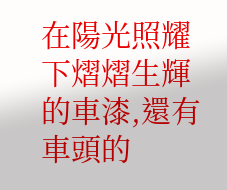在陽光照耀下熠熠生輝的車漆,還有車頭的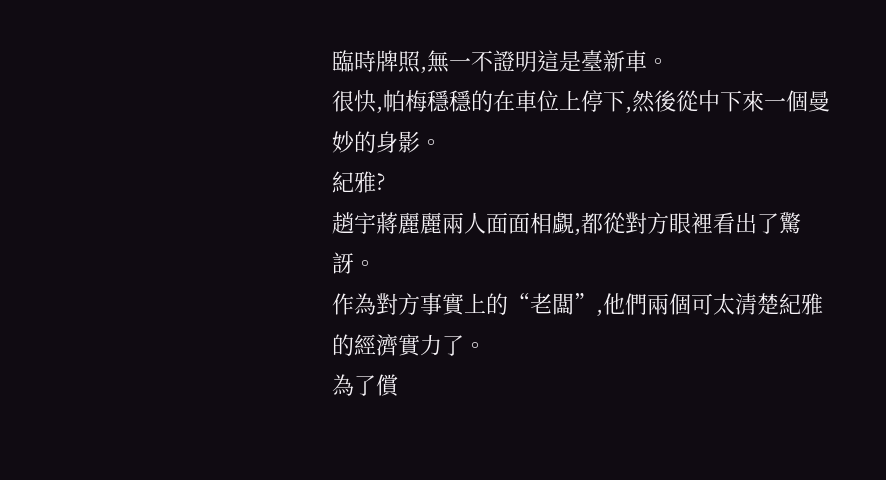臨時牌照,無一不證明這是臺新車。
很快,帕梅穩穩的在車位上停下,然後從中下來一個曼妙的身影。
紀雅?
趙宇蔣麗麗兩人面面相覷,都從對方眼裡看出了驚訝。
作為對方事實上的“老闆”,他們兩個可太清楚紀雅的經濟實力了。
為了償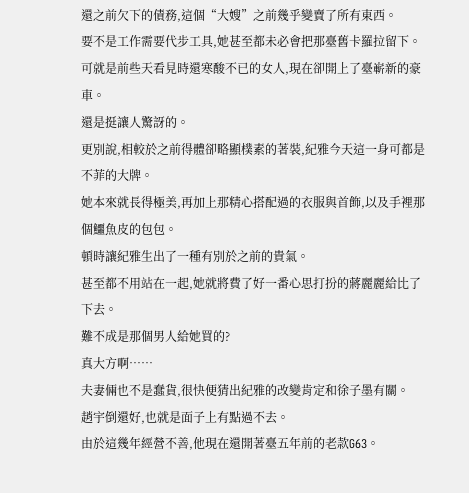還之前欠下的債務,這個“大嫂”之前幾乎變賣了所有東西。
要不是工作需要代步工具,她甚至都未必會把那臺舊卡羅拉留下。
可就是前些天看見時還寒酸不已的女人,現在卻開上了臺嶄新的豪車。
還是挺讓人驚訝的。
更別說,相較於之前得體卻略顯樸素的著裝,紀雅今天這一身可都是不菲的大牌。
她本來就長得極美,再加上那精心搭配過的衣服與首飾,以及手裡那個鱷魚皮的包包。
頓時讓紀雅生出了一種有別於之前的貴氣。
甚至都不用站在一起,她就將費了好一番心思打扮的蔣麗麗給比了下去。
難不成是那個男人給她買的?
真大方啊……
夫妻倆也不是蠢貨,很快便猜出紀雅的改變肯定和徐子墨有關。
趙宇倒還好,也就是面子上有點過不去。
由於這幾年經營不善,他現在還開著臺五年前的老款G63。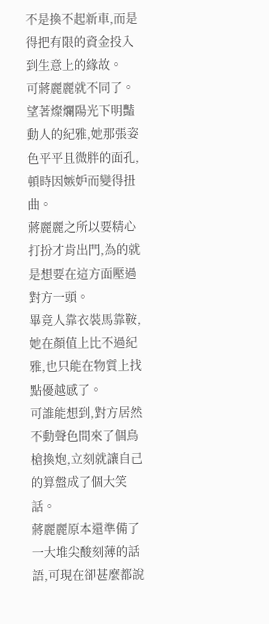不是換不起新車,而是得把有限的資金投入到生意上的緣故。
可蔣麗麗就不同了。
望著燦爛陽光下明豔動人的紀雅,她那張姿色平平且微胖的面孔,頓時因嫉妒而變得扭曲。
蔣麗麗之所以要精心打扮才肯出門,為的就是想要在這方面壓過對方一頭。
畢竟人靠衣裝馬靠鞍,她在顏值上比不過紀雅,也只能在物質上找點優越感了。
可誰能想到,對方居然不動聲色間來了個鳥槍換炮,立刻就讓自己的算盤成了個大笑話。
蔣麗麗原本還準備了一大堆尖酸刻薄的話語,可現在卻甚麼都說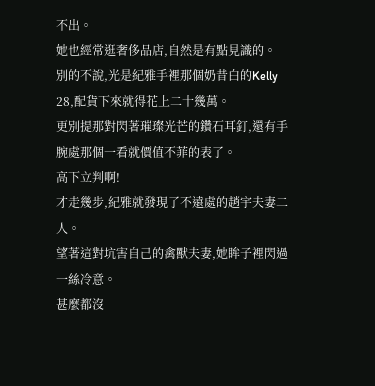不出。
她也經常逛奢侈品店,自然是有點見識的。
別的不說,光是紀雅手裡那個奶昔白的Kelly 28,配貨下來就得花上二十幾萬。
更別提那對閃著璀璨光芒的鑽石耳釘,還有手腕處那個一看就價值不菲的表了。
高下立判啊!
才走幾步,紀雅就發現了不遠處的趙宇夫妻二人。
望著這對坑害自己的禽獸夫妻,她眸子裡閃過一絲冷意。
甚麼都沒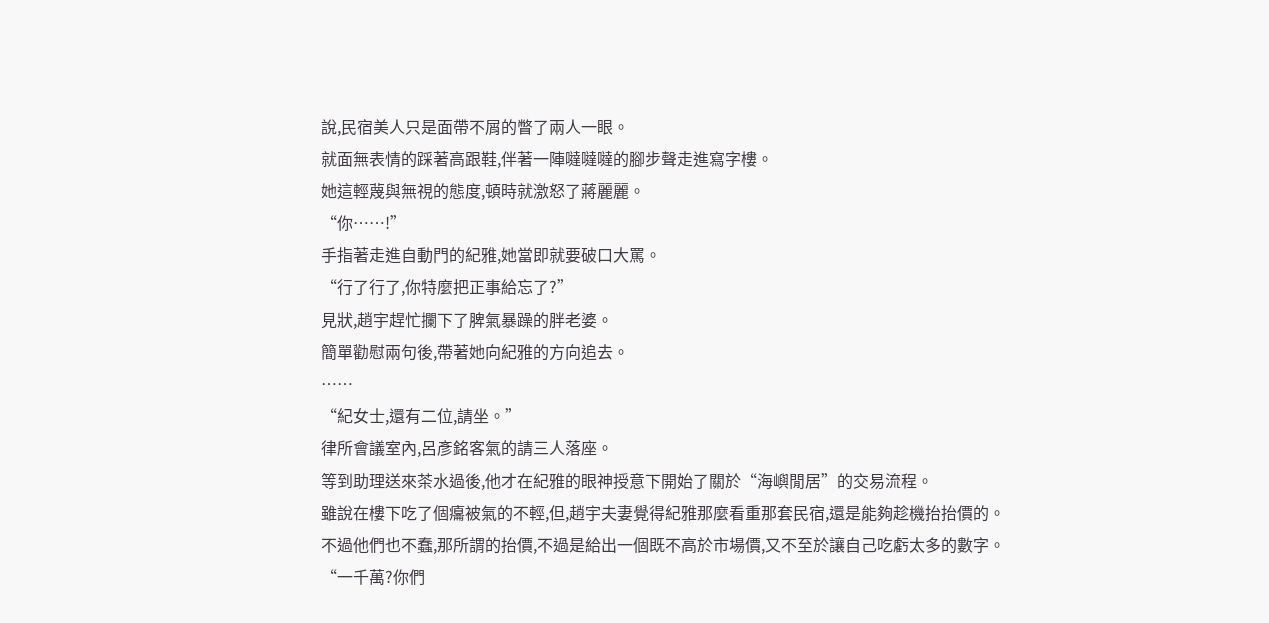說,民宿美人只是面帶不屑的瞥了兩人一眼。
就面無表情的踩著高跟鞋,伴著一陣噠噠噠的腳步聲走進寫字樓。
她這輕蔑與無視的態度,頓時就激怒了蔣麗麗。
“你……!”
手指著走進自動門的紀雅,她當即就要破口大罵。
“行了行了,你特麼把正事給忘了?”
見狀,趙宇趕忙攔下了脾氣暴躁的胖老婆。
簡單勸慰兩句後,帶著她向紀雅的方向追去。
……
“紀女士,還有二位,請坐。”
律所會議室內,呂彥銘客氣的請三人落座。
等到助理送來茶水過後,他才在紀雅的眼神授意下開始了關於“海嶼閒居”的交易流程。
雖說在樓下吃了個癟被氣的不輕,但,趙宇夫妻覺得紀雅那麼看重那套民宿,還是能夠趁機抬抬價的。
不過他們也不蠢,那所謂的抬價,不過是給出一個既不高於市場價,又不至於讓自己吃虧太多的數字。
“一千萬?你們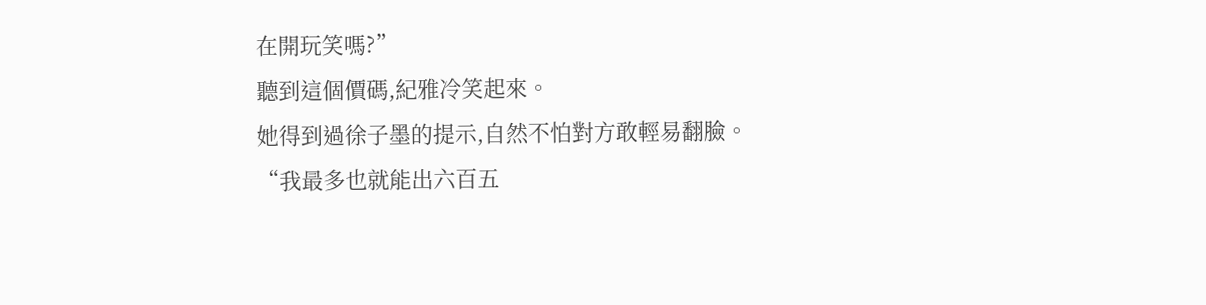在開玩笑嗎?”
聽到這個價碼,紀雅冷笑起來。
她得到過徐子墨的提示,自然不怕對方敢輕易翻臉。
“我最多也就能出六百五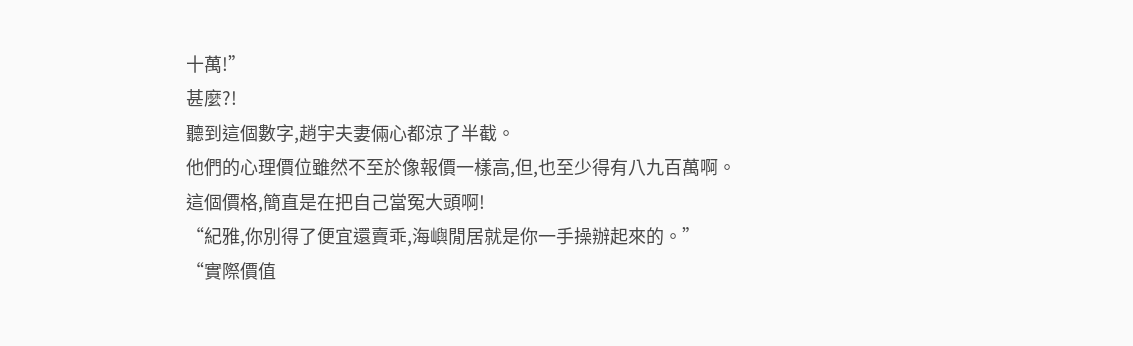十萬!”
甚麼?!
聽到這個數字,趙宇夫妻倆心都涼了半截。
他們的心理價位雖然不至於像報價一樣高,但,也至少得有八九百萬啊。
這個價格,簡直是在把自己當冤大頭啊!
“紀雅,你別得了便宜還賣乖,海嶼閒居就是你一手操辦起來的。”
“實際價值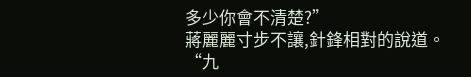多少你會不清楚?”
蔣麗麗寸步不讓,針鋒相對的說道。
“九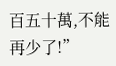百五十萬,不能再少了!”